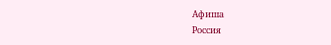Афиша
Россия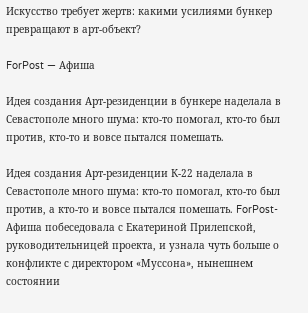Искусство требует жертв: какими усилиями бункер превращают в арт-объект?

ForPost — Афиша

Идея создания Арт-резиденции в бункере наделала в Севастополе много шума: кто-то помогал, кто-то был против, кто-то и вовсе пытался помешать.

Идея создания Арт-резиденции К-22 наделала в Севастополе много шума: кто-то помогал, кто-то был против, а кто-то и вовсе пытался помешать. ForPost-Афиша побеседовала с Екатериной Прилепской, руководительницей проекта, и узнала чуть больше о конфликте с директором «Муссона», нынешнем состоянии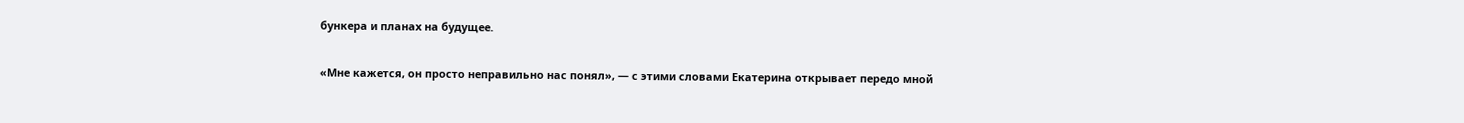бункера и планах на будущее.

«Мне кажется, он просто неправильно нас понял», — с этими словами Екатерина открывает передо мной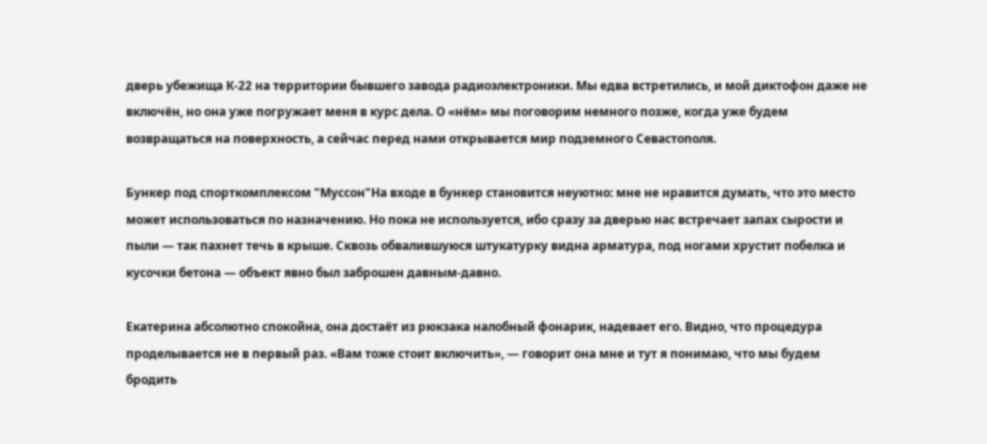дверь убежища К-22 на территории бывшего завода радиоэлектроники. Мы едва встретились, и мой диктофон даже не включён, но она уже погружает меня в курс дела. О «нём» мы поговорим немного позже, когда уже будем возвращаться на поверхность, а сейчас перед нами открывается мир подземного Севастополя.

Бункер под спорткомплексом "Муссон"На входе в бункер становится неуютно: мне не нравится думать, что это место может использоваться по назначению. Но пока не используется, ибо сразу за дверью нас встречает запах сырости и пыли — так пахнет течь в крыше. Сквозь обвалившуюся штукатурку видна арматура, под ногами хрустит побелка и кусочки бетона — объект явно был заброшен давным-давно.

Екатерина абсолютно спокойна, она достаёт из рюкзака налобный фонарик, надевает его. Видно, что процедура проделывается не в первый раз. «Вам тоже стоит включить», — говорит она мне и тут я понимаю, что мы будем бродить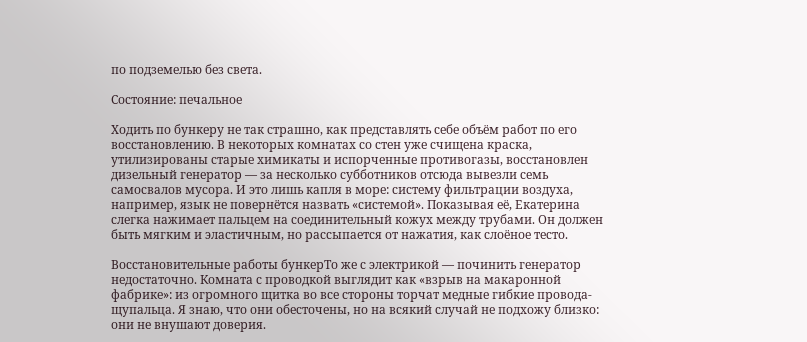по подземелью без света.

Состояние: печальное

Ходить по бункеру не так страшно, как представлять себе объём работ по его восстановлению. В некоторых комнатах со стен уже счищена краска, утилизированы старые химикаты и испорченные противогазы, восстановлен дизельный генератор — за несколько субботников отсюда вывезли семь самосвалов мусора. И это лишь капля в море: систему фильтрации воздуха, например, язык не повернётся назвать «системой». Показывая её, Екатерина слегка нажимает пальцем на соединительный кожух между трубами. Он должен быть мягким и эластичным, но рассыпается от нажатия, как слоёное тесто.

Восстановительные работы бункерТо же с электрикой — починить генератор недостаточно. Комната с проводкой выглядит как «взрыв на макаронной фабрике»: из огромного щитка во все стороны торчат медные гибкие провода-щупальца. Я знаю, что они обесточены, но на всякий случай не подхожу близко: они не внушают доверия.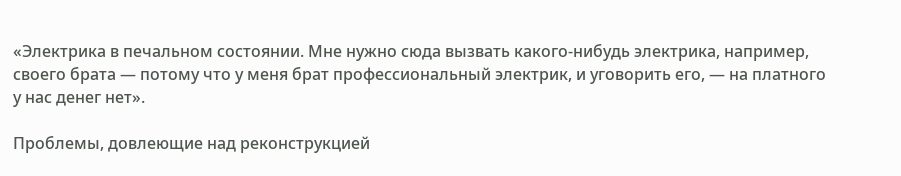«Электрика в печальном состоянии. Мне нужно сюда вызвать какого-нибудь электрика, например, своего брата — потому что у меня брат профессиональный электрик, и уговорить его, — на платного у нас денег нет».

Проблемы, довлеющие над реконструкцией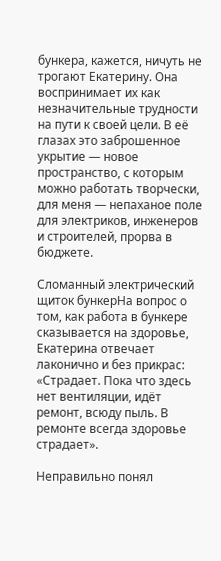бункера, кажется, ничуть не трогают Екатерину. Она воспринимает их как незначительные трудности на пути к своей цели. В её глазах это заброшенное укрытие — новое пространство, с которым можно работать творчески, для меня — непаханое поле для электриков, инженеров и строителей, прорва в бюджете.

Сломанный электрический щиток бункерНа вопрос о том, как работа в бункере сказывается на здоровье, Екатерина отвечает лаконично и без прикрас: «Страдает. Пока что здесь нет вентиляции, идёт ремонт, всюду пыль. В ремонте всегда здоровье страдает».

Неправильно понял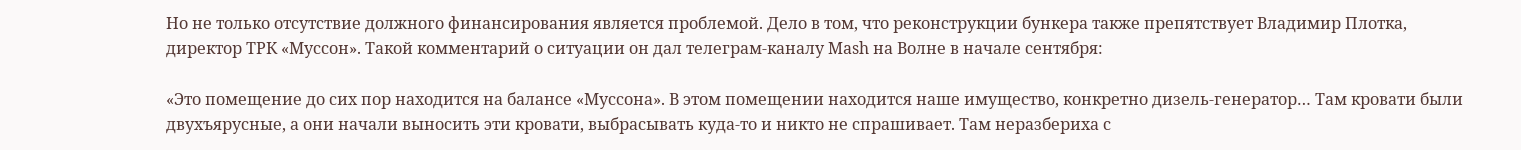Но не только отсутствие должного финансирования является проблемой. Дело в том, что реконструкции бункера также препятствует Владимир Плотка, директор ТРК «Муссон». Такой комментарий о ситуации он дал телеграм-каналу Mash на Волне в начале сентября:

«Это помещение до сих пор находится на балансе «Муссона». В этом помещении находится наше имущество, конкретно дизель-генератор… Там кровати были двухъярусные, а они начали выносить эти кровати, выбрасывать куда-то и никто не спрашивает. Там неразбериха с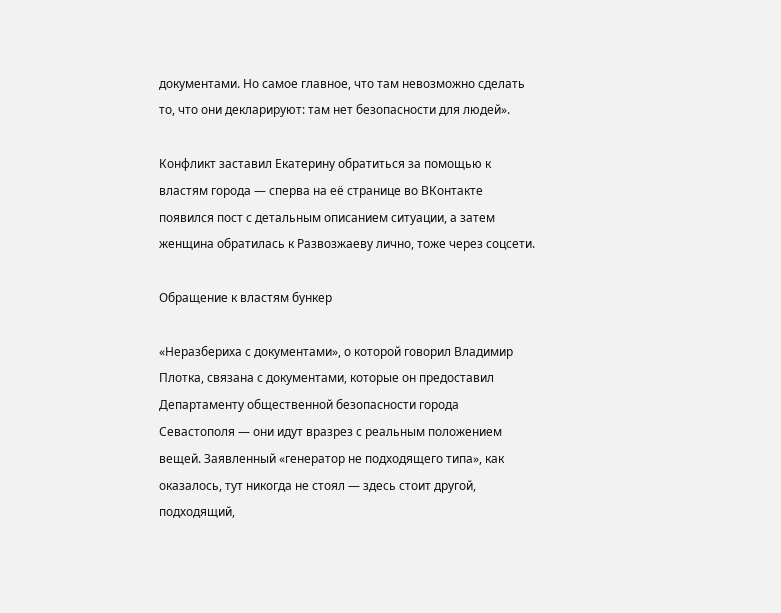документами. Но самое главное, что там невозможно сделать то, что они декларируют: там нет безопасности для людей».

Конфликт заставил Екатерину обратиться за помощью к властям города — сперва на её странице во ВКонтакте появился пост с детальным описанием ситуации, а затем женщина обратилась к Развозжаеву лично, тоже через соцсети.

Обращение к властям бункер

«Неразбериха с документами», о которой говорил Владимир Плотка, связана с документами, которые он предоставил Департаменту общественной безопасности города Севастополя — они идут вразрез с реальным положением вещей. Заявленный «генератор не подходящего типа», как оказалось, тут никогда не стоял — здесь стоит другой, подходящий,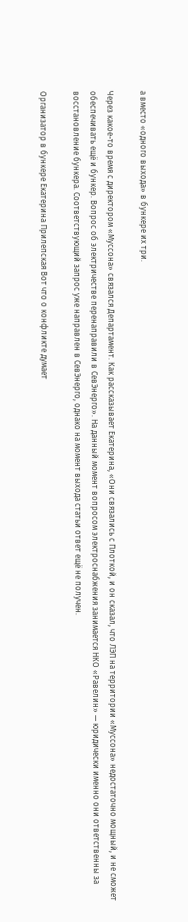а вместо «одного выхода» в бункере их три.

Через какое-то время с директором «Муссона» связался Департамент. Как рассказывает Екатерина, «Они связались с Плоткой, и он сказал, что ЛЭП на территории «Муссона» недостаточно мощный, и не сможет обеспечивать ещё и бункер. Вопрос об электричестве перенаправили в СевЭнерго». На данный момент вопросом электроснабжения занимается НКО «Равелин» — юридически именно они ответственны за восстановление бункера. Соответствующий запрос уже направлен в СевЭнерго, однако на момент выхода статьи ответ ещё не получен.

Организатор в бункере Екатерина Прилепская Вот что о конфликте думает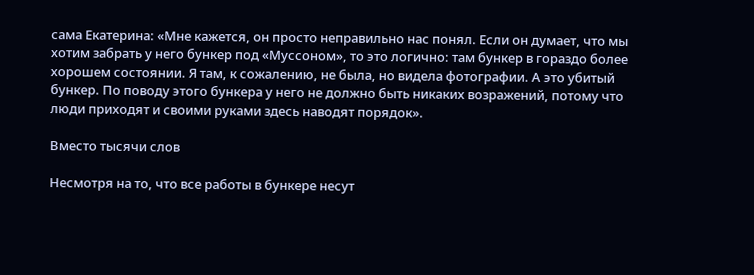сама Екатерина: «Мне кажется, он просто неправильно нас понял. Если он думает, что мы хотим забрать у него бункер под «Муссоном», то это логично: там бункер в гораздо более хорошем состоянии. Я там, к сожалению, не была, но видела фотографии. А это убитый бункер. По поводу этого бункера у него не должно быть никаких возражений, потому что люди приходят и своими руками здесь наводят порядок».

Вместо тысячи слов

Несмотря на то, что все работы в бункере несут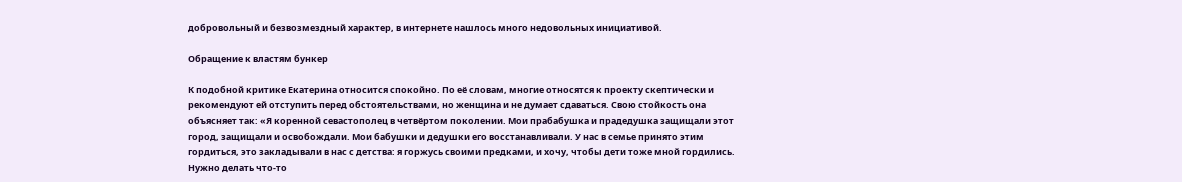добровольный и безвозмездный характер, в интернете нашлось много недовольных инициативой.

Обращение к властям бункер

К подобной критике Екатерина относится спокойно. По её словам, многие относятся к проекту скептически и рекомендуют ей отступить перед обстоятельствами, но женщина и не думает сдаваться. Свою стойкость она объясняет так: «Я коренной севастополец в четвёртом поколении. Мои прабабушка и прадедушка защищали этот город, защищали и освобождали. Мои бабушки и дедушки его восстанавливали. У нас в семье принято этим гордиться, это закладывали в нас с детства: я горжусь своими предками, и хочу, чтобы дети тоже мной гордились. Нужно делать что-то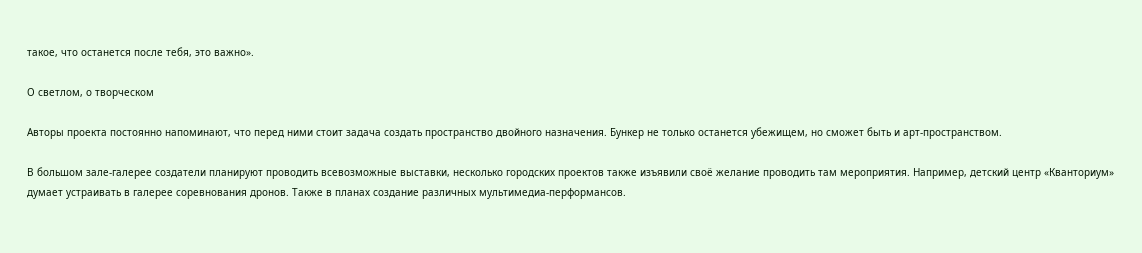такое, что останется после тебя, это важно».

О светлом, о творческом

Авторы проекта постоянно напоминают, что перед ними стоит задача создать пространство двойного назначения. Бункер не только останется убежищем, но сможет быть и арт-пространством.

В большом зале-галерее создатели планируют проводить всевозможные выставки, несколько городских проектов также изъявили своё желание проводить там мероприятия. Например, детский центр «Кванториум» думает устраивать в галерее соревнования дронов. Также в планах создание различных мультимедиа-перформансов.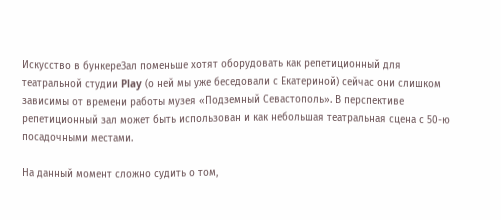Искусство в бункереЗал поменьше хотят оборудовать как репетиционный для театральной студии Play (о ней мы уже беседовали с Екатериной) сейчас они слишком зависимы от времени работы музея «Подземный Севастополь». В перспективе репетиционный зал может быть использован и как небольшая театральная сцена с 50-ю посадочными местами.

На данный момент сложно судить о том,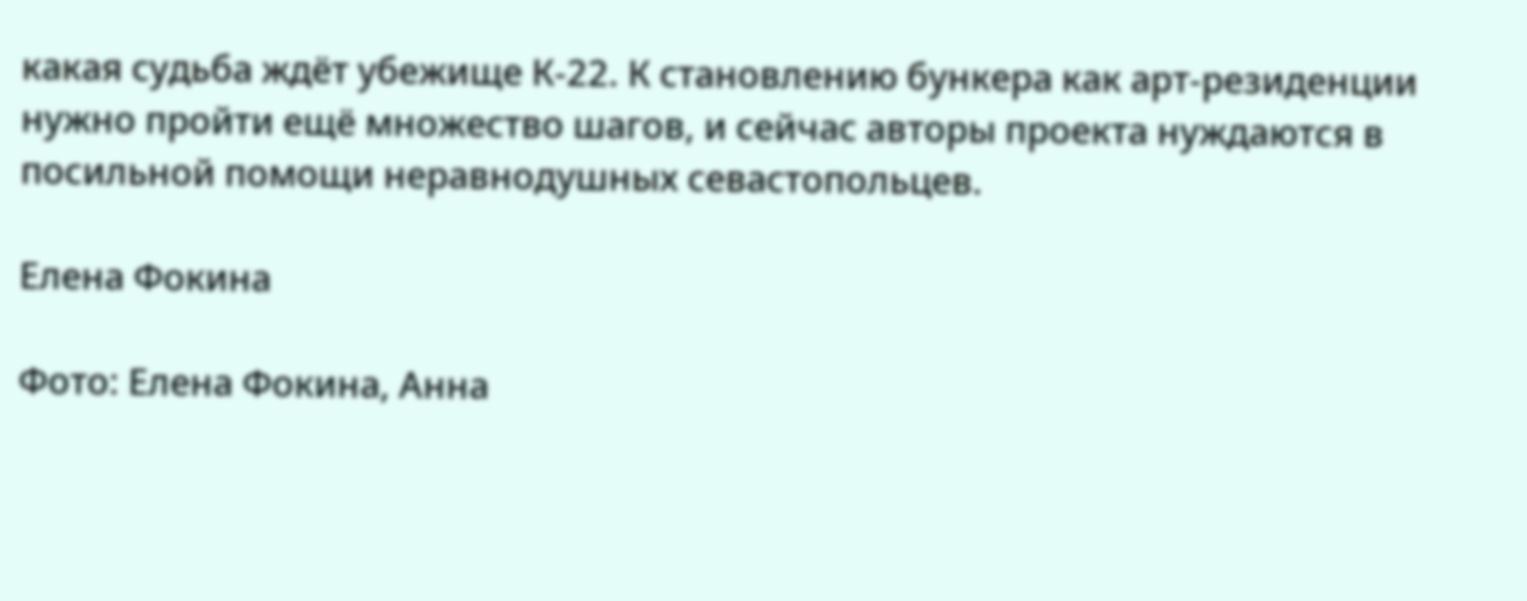какая судьба ждёт убежище К-22. К становлению бункера как арт-резиденции нужно пройти ещё множество шагов, и сейчас авторы проекта нуждаются в посильной помощи неравнодушных севастопольцев.

Елена Фокина

Фото: Елена Фокина, Анна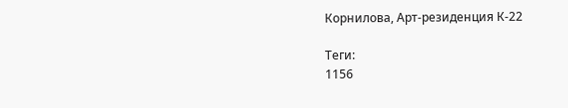Корнилова, Арт-резиденция К-22

Теги:
1156